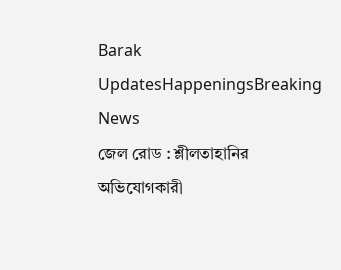Barak UpdatesHappeningsBreaking News
জেল রোড : শ্লীলতাহানির অভিযোগকারী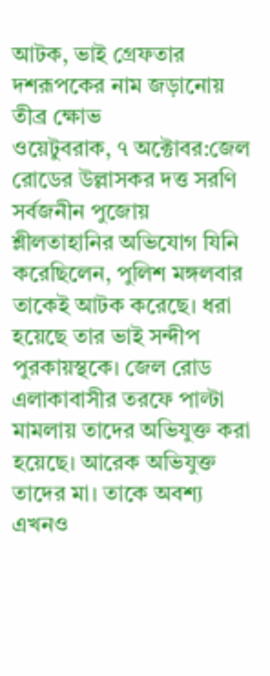আটক, ভাই গ্রেফতার
দশরূপকের নাম জড়ানোয় তীব্র ক্ষোভ
ওয়েটুবরাক, ৭ অক্টোবর:জেল রোডের উল্লাসকর দত্ত সরণি সর্বজনীন পুজোয় শ্লীলতাহানির অভিযোগ যিনি করেছিলেন, পুলিশ মঙ্গলবার তাকেই আটক করেছে। ধরা হয়েছে তার ভাই সন্দীপ পুরকায়স্থকে। জেল রোড এলাকাবাসীর তরফে পাল্টা মামলায় তাদের অভিযুক্ত করা হয়েছে। আরেক অভিযুক্ত তাদের মা। তাকে অবশ্য এখনও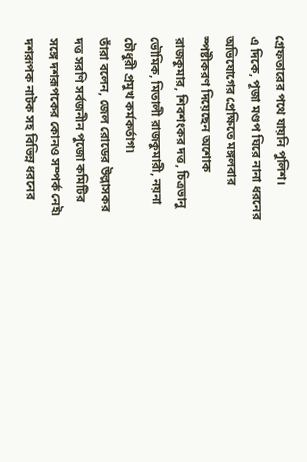গ্রেফতারের পথে যায়নি পুলিশ।
এ দিকে, পূজা মণ্ডপ ঘিরে নানা ধরনের অভিযোগের প্রেক্ষিতে মঙ্গলবার স্পষ্টীকরণ দিয়েছেন অশোক রাজকুমার, শিবশংকর দত্ত, চিত্রভানু ভৌমিক, মিতালী রাজকুমারী, নয়না চৌধুরী প্রমুখ কর্মকর্তাগ৷
তাঁরা বলেন, জেল রোডের উল্লাসকর দত্ত সরণি সর্বজনীন পুজো কমিটির সঙ্গে দশরূপকের কোনও সম্পর্ক নেই৷ দশরূপক নাটক সহ বিভিন্ন ধরনের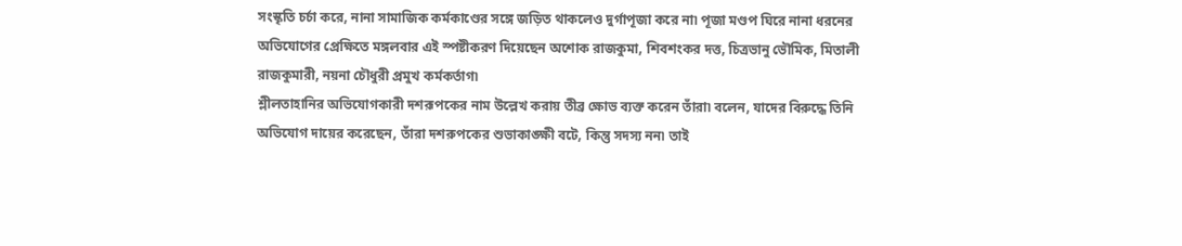সংস্কৃতি চর্চা করে, নানা সামাজিক কর্মকাণ্ডের সঙ্গে জড়িত থাকলেও দুর্গাপূজা করে না৷ পূজা মণ্ডপ ঘিরে নানা ধরনের অভিযোগের প্রেক্ষিতে মঙ্গলবার এই স্পষ্টীকরণ দিয়েছেন অশোক রাজকুমা, শিবশংকর দত্ত, চিত্রভানু ভৌমিক, মিতালী রাজকুমারী, নয়না চৌধুরী প্রমুখ কর্মকর্তাগ৷
শ্লীলতাহানির অভিযোগকারী দশরূপকের নাম উল্লেখ করায় তীব্র ক্ষোভ ব্যক্ত করেন তাঁরা৷ বলেন, যাদের বিরুদ্ধে তিনি অভিযোগ দায়ের করেছেন, তাঁরা দশরুপকের শুভাকাঙ্ক্ষী বটে, কিন্তু সদস্য নন৷ তাই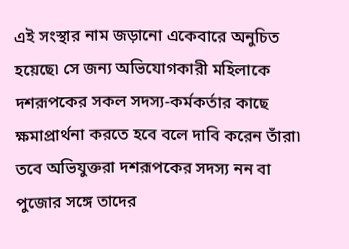এই সংস্থার নাম জড়ানো একেবারে অনুচিত হয়েছে৷ সে জন্য অভিযোগকারী মহিলাকে দশরূপকের সকল সদস্য-কর্মকর্তার কাছে ক্ষমাপ্রার্থনা করতে হবে বলে দাবি করেন তাঁরা৷
তবে অভিযুক্তরা দশরূপকের সদস্য নন বা পুজোর সঙ্গে তাদের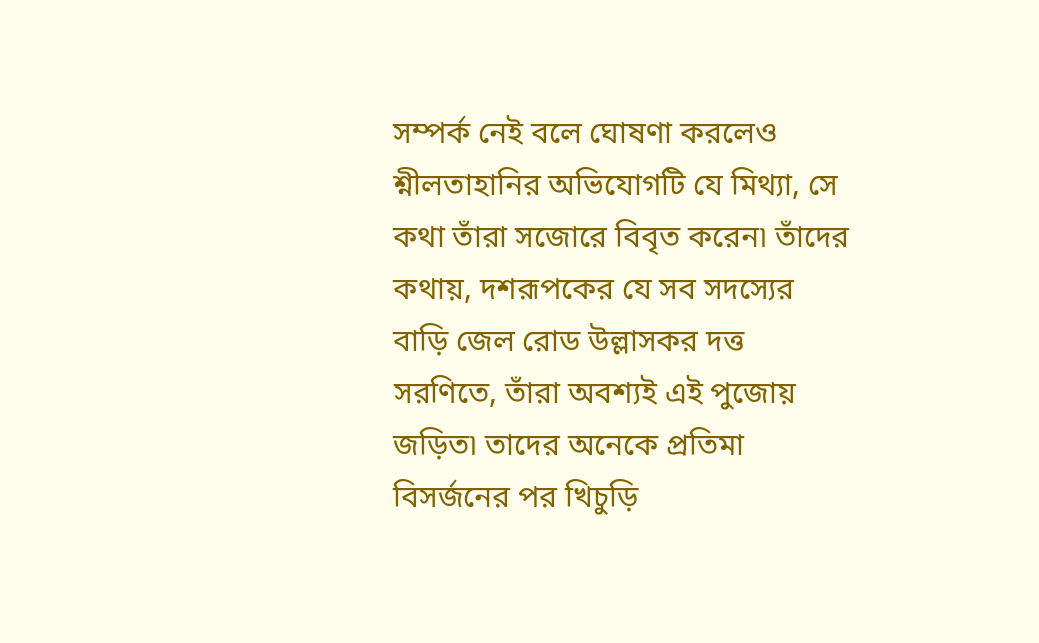সম্পর্ক নেই বলে ঘোষণা করলেও শ্নীলতাহানির অভিযোগটি যে মিথ্যা, সে কথা তাঁরা সজোরে বিবৃত করেন৷ তাঁদের কথায়, দশরূপকের যে সব সদস্যের বাড়ি জেল রোড উল্লাসকর দত্ত সরণিতে, তাঁরা অবশ্যই এই পুজোয় জড়িত৷ তাদের অনেকে প্রতিমা বিসর্জনের পর খিচুড়ি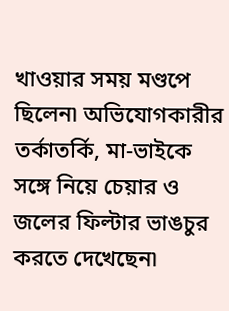খাওয়ার সময় মণ্ডপে ছিলেন৷ অভিযোগকারীর তর্কাতর্কি, মা-ভাইকে সঙ্গে নিয়ে চেয়ার ও জলের ফিল্টার ভাঙচুর করতে দেখেছেন৷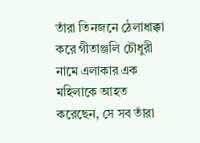তাঁরা তিনজনে ঠেলাধাক্কা করে গীতাঞ্জলি চৌধুরী নামে এলাকার এক মহিলাকে আহত করেছেন, সে সব তাঁরা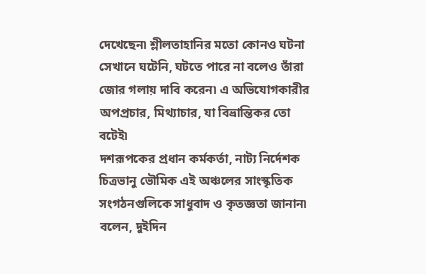দেখেছেন৷ শ্লীলতাহানির মতো কোনও ঘটনা সেখানে ঘটেনি, ঘটতে পারে না বলেও তাঁরা জোর গলায় দাবি করেন৷ এ অভিযোগকারীর অপপ্রচার, মিথ্যাচার, যা বিভ্রান্তিকর তো বটেই৷
দশরূপকের প্রধান কর্মকর্তা, নাট্য নির্দেশক চিত্রভানু ভৌমিক এই অঞ্চলের সাংস্কৃতিক সংগঠনগুলিকে সাধুবাদ ও কৃতজ্ঞতা জানান৷ বলেন, দুইদিন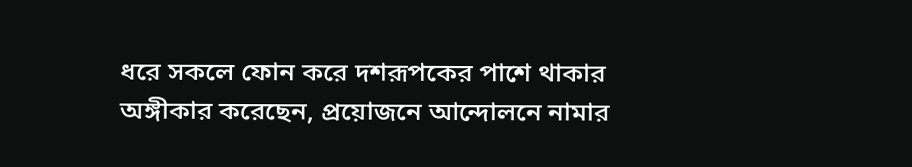ধরে সকলে ফোন করে দশরূপকের পাশে থাকার অঙ্গীকার করেছেন, প্রয়োজনে আন্দোলনে নামার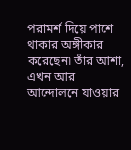পরামর্শ দিয়ে পাশে থাকার অঙ্গীকার করেছেন৷ তাঁর আশা, এখন আর আন্দোলনে যাওয়ার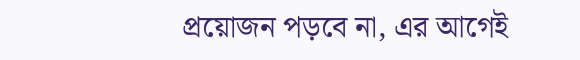প্রয়োজন পড়বে না, এর আগেই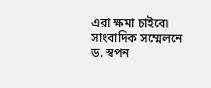এরা ক্ষমা চাইবে৷
সাংবাদিক সম্মেলনে ড. স্বপন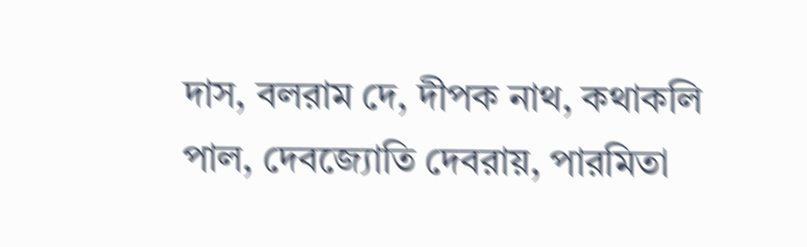দাস, বলরাম দে, দীপক নাথ, কথাকলি পাল, দেবজ্যোতি দেবরায়, পারমিতা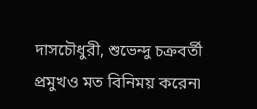দাসচৌধুরী, শুভেন্দু চক্রবর্তী প্রমুখও মত বিনিময় করেন৷